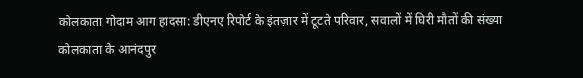कोलकाता गोदाम आग हादसा: डीएनए रिपोर्ट के इंतज़ार में टूटते परिवार, सवालों में घिरी मौतों की संख्या
कोलकाता के आनंदपुर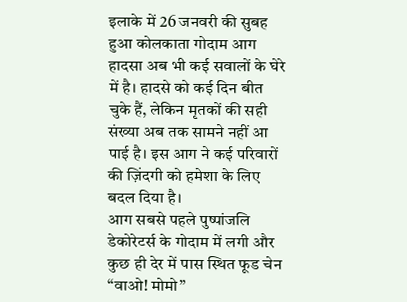इलाके में 26 जनवरी की सुबह हुआ कोलकाता गोदाम आग हादसा अब भी कई सवालों के घेरे में है। हादसे को कई दिन बीत चुके हैं, लेकिन मृतकों की सही संख्या अब तक सामने नहीं आ पाई है। इस आग ने कई परिवारों की ज़िंदगी को हमेशा के लिए बदल दिया है।
आग सबसे पहले पुष्पांजलि डेकोरेटर्स के गोदाम में लगी और कुछ ही देर में पास स्थित फूड चेन “वाओ! मोमो”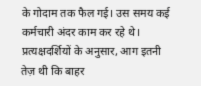के गोदाम तक फैल गई। उस समय कई कर्मचारी अंदर काम कर रहे थे। प्रत्यक्षदर्शियों के अनुसार, आग इतनी तेज़ थी कि बाहर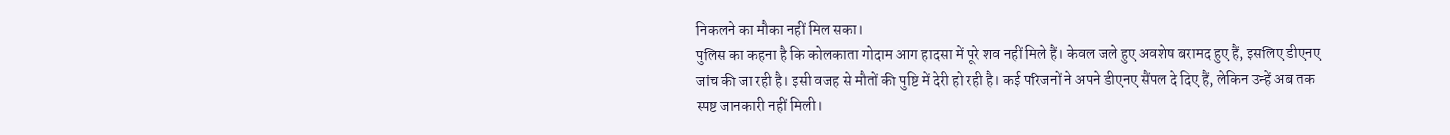निकलने का मौका नहीं मिल सका।
पुलिस का कहना है कि कोलकाता गोदाम आग हादसा में पूरे शव नहीं मिले हैं। केवल जले हुए अवशेष बरामद हुए हैं, इसलिए डीएनए जांच की जा रही है। इसी वजह से मौतों की पुष्टि में देरी हो रही है। कई परिजनों ने अपने डीएनए सैंपल दे दिए हैं, लेकिन उन्हें अब तक स्पष्ट जानकारी नहीं मिली।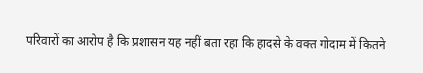परिवारों का आरोप है कि प्रशासन यह नहीं बता रहा कि हादसे के वक्त गोदाम में कितने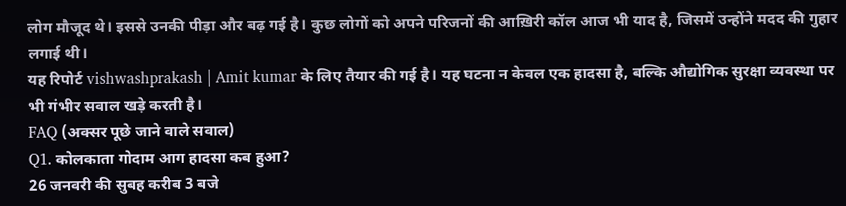लोग मौजूद थे। इससे उनकी पीड़ा और बढ़ गई है। कुछ लोगों को अपने परिजनों की आख़िरी कॉल आज भी याद है, जिसमें उन्होंने मदद की गुहार लगाई थी।
यह रिपोर्ट vishwashprakash | Amit kumar के लिए तैयार की गई है। यह घटना न केवल एक हादसा है, बल्कि औद्योगिक सुरक्षा व्यवस्था पर भी गंभीर सवाल खड़े करती है।
FAQ (अक्सर पूछे जाने वाले सवाल)
Q1. कोलकाता गोदाम आग हादसा कब हुआ?
26 जनवरी की सुबह करीब 3 बजे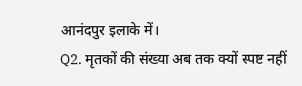आनंदपुर इलाके में।
Q2. मृतकों की संख्या अब तक क्यों स्पष्ट नहीं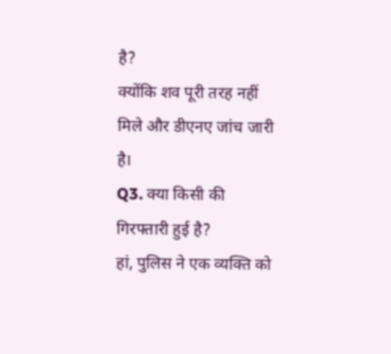है?
क्योंकि शव पूरी तरह नहीं मिले और डीएनए जांच जारी है।
Q3. क्या किसी की गिरफ्तारी हुई है?
हां, पुलिस ने एक व्यक्ति को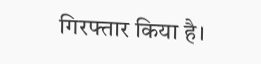गिरफ्तार किया है।